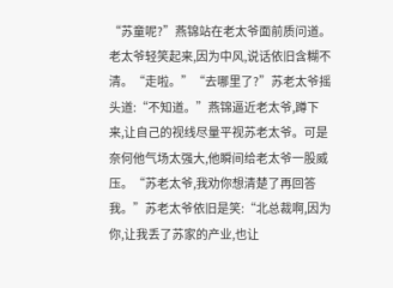“苏童呢?”燕锦站在老太爷面前质问道。老太爷轻笑起来,因为中风,说话依旧含糊不清。“走啦。”“去哪里了?”苏老太爷摇头道:“不知道。”燕锦逼近老太爷,蹲下来,让自己的视线尽量平视苏老太爷。可是奈何他气场太强大,他瞬间给老太爷一股威压。“苏老太爷,我劝你想清楚了再回答我。”苏老太爷依旧是笑:“北总裁啊,因为你,让我丢了苏家的产业,也让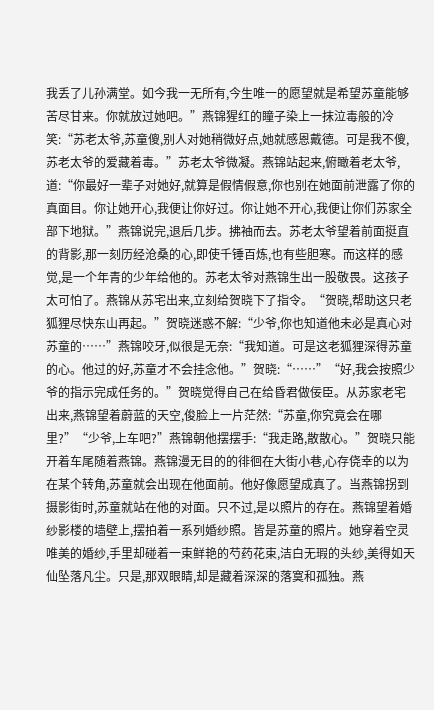我丢了儿孙满堂。如今我一无所有,今生唯一的愿望就是希望苏童能够苦尽甘来。你就放过她吧。”燕锦猩红的瞳子染上一抹泣毒般的冷笑:“苏老太爷,苏童傻,别人对她稍微好点,她就感恩戴德。可是我不傻,苏老太爷的爱藏着毒。”苏老太爷微凝。燕锦站起来,俯瞰着老太爷,道:“你最好一辈子对她好,就算是假情假意,你也别在她面前泄露了你的真面目。你让她开心,我便让你好过。你让她不开心,我便让你们苏家全部下地狱。”燕锦说完,退后几步。拂袖而去。苏老太爷望着前面挺直的背影,那一刻历经沧桑的心,即使千锤百炼,也有些胆寒。而这样的感觉,是一个年青的少年给他的。苏老太爷对燕锦生出一股敬畏。这孩子太可怕了。燕锦从苏宅出来,立刻给贺晓下了指令。“贺晓,帮助这只老狐狸尽快东山再起。”贺晓迷惑不解:“少爷,你也知道他未必是真心对苏童的……”燕锦咬牙,似很是无奈:“我知道。可是这老狐狸深得苏童的心。他过的好,苏童才不会挂念他。”贺晓:“……”“好,我会按照少爷的指示完成任务的。”贺晓觉得自己在给昏君做佞臣。从苏家老宅出来,燕锦望着蔚蓝的天空,俊脸上一片茫然:“苏童,你究竟会在哪里?”“少爷,上车吧?”燕锦朝他摆摆手:“我走路,散散心。”贺晓只能开着车尾随着燕锦。燕锦漫无目的的徘徊在大街小巷,心存侥幸的以为在某个转角,苏童就会出现在他面前。他好像愿望成真了。当燕锦拐到摄影街时,苏童就站在他的对面。只不过,是以照片的存在。燕锦望着婚纱影楼的墙壁上,摆拍着一系列婚纱照。皆是苏童的照片。她穿着空灵唯美的婚纱,手里却碰着一束鲜艳的芍药花束,洁白无瑕的头纱,美得如天仙坠落凡尘。只是,那双眼睛,却是藏着深深的落寞和孤独。燕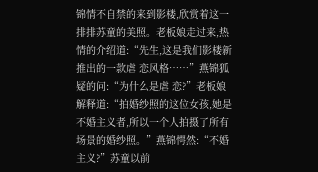锦情不自禁的来到影楼,欣赏着这一排排苏童的美照。老板娘走过来,热情的介绍道:“先生,这是我们影楼新推出的一款虐 恋风格……”燕锦狐疑的问:“为什么是虐 恋?”老板娘解释道:“拍婚纱照的这位女孩,她是不婚主义者,所以一个人拍摄了所有场景的婚纱照。”燕锦愕然:“不婚主义?”苏童以前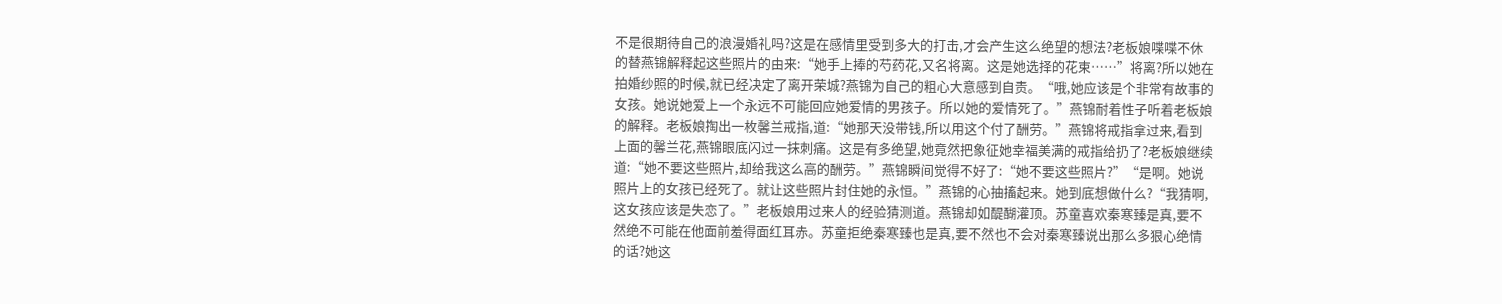不是很期待自己的浪漫婚礼吗?这是在感情里受到多大的打击,才会产生这么绝望的想法?老板娘喋喋不休的替燕锦解释起这些照片的由来:“她手上捧的芍药花,又名将离。这是她选择的花束……”将离?所以她在拍婚纱照的时候,就已经决定了离开荣城?燕锦为自己的粗心大意感到自责。“哦,她应该是个非常有故事的女孩。她说她爱上一个永远不可能回应她爱情的男孩子。所以她的爱情死了。”燕锦耐着性子听着老板娘的解释。老板娘掏出一枚馨兰戒指,道:“她那天没带钱,所以用这个付了酬劳。”燕锦将戒指拿过来,看到上面的馨兰花,燕锦眼底闪过一抹刺痛。这是有多绝望,她竟然把象征她幸福美满的戒指给扔了?老板娘继续道:“她不要这些照片,却给我这么高的酬劳。”燕锦瞬间觉得不好了:“她不要这些照片?”“是啊。她说照片上的女孩已经死了。就让这些照片封住她的永恒。”燕锦的心抽搐起来。她到底想做什么?“我猜啊,这女孩应该是失恋了。”老板娘用过来人的经验猜测道。燕锦却如醍醐灌顶。苏童喜欢秦寒臻是真,要不然绝不可能在他面前羞得面红耳赤。苏童拒绝秦寒臻也是真,要不然也不会对秦寒臻说出那么多狠心绝情的话?她这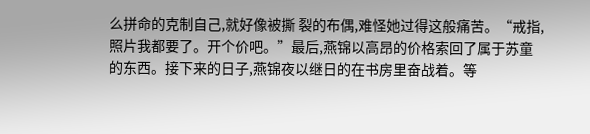么拼命的克制自己,就好像被撕 裂的布偶,难怪她过得这般痛苦。“戒指,照片我都要了。开个价吧。”最后,燕锦以高昂的价格索回了属于苏童的东西。接下来的日子,燕锦夜以继日的在书房里奋战着。等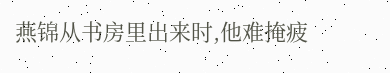燕锦从书房里出来时,他难掩疲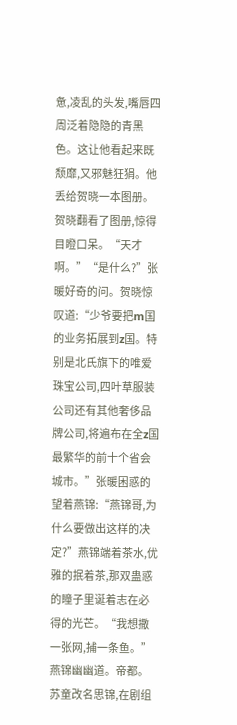惫,凌乱的头发,嘴唇四周泛着隐隐的青黑色。这让他看起来既颓靡,又邪魅狂狷。他丢给贺晓一本图册。贺晓翻看了图册,惊得目瞪口呆。“天才啊。”“是什么?”张暖好奇的问。贺晓惊叹道:“少爷要把m国的业务拓展到z国。特别是北氏旗下的唯爱珠宝公司,四叶草服装公司还有其他奢侈品牌公司,将遍布在全z国最繁华的前十个省会城市。”张暖困惑的望着燕锦:“燕锦哥,为什么要做出这样的决定?”燕锦端着茶水,优雅的抿着茶,那双蛊惑的瞳子里诞着志在必得的光芒。“我想撒一张网,捕一条鱼。”燕锦幽幽道。帝都。苏童改名思锦,在剧组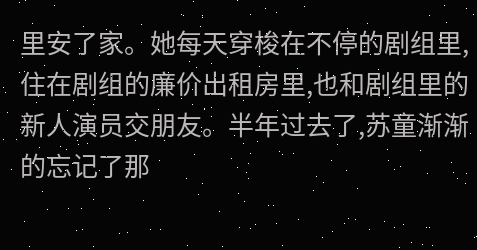里安了家。她每天穿梭在不停的剧组里,住在剧组的廉价出租房里,也和剧组里的新人演员交朋友。半年过去了,苏童渐渐的忘记了那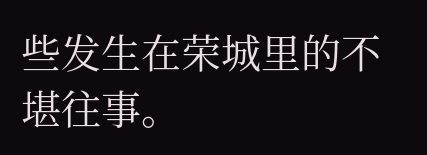些发生在荣城里的不堪往事。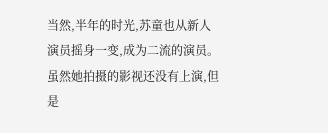当然,半年的时光,苏童也从新人演员摇身一变,成为二流的演员。虽然她拍摄的影视还没有上演,但是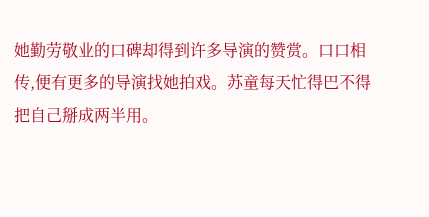她勤劳敬业的口碑却得到许多导演的赞赏。口口相传,便有更多的导演找她拍戏。苏童每天忙得巴不得把自己掰成两半用。